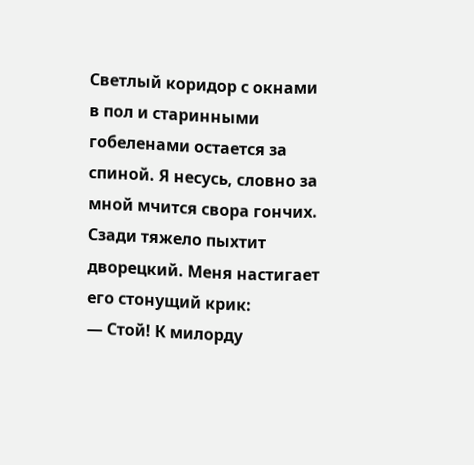Светлый коридор с окнами в пол и старинными гобеленами остается за спиной. Я несусь, словно за мной мчится свора гончих. Сзади тяжело пыхтит дворецкий. Меня настигает его стонущий крик:
— Стой! К милорду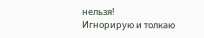нельзя!
Игнорирую и толкаю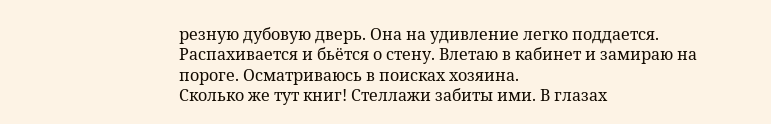резную дубовую дверь. Она на удивление легко поддается. Распахивается и бьётся о стену. Влетаю в кабинет и замираю на пороге. Осматриваюсь в поисках хозяина.
Сколько же тут книг! Стеллажи забиты ими. В глазах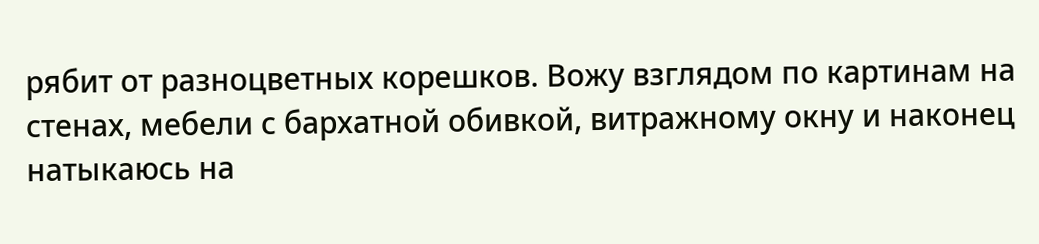рябит от разноцветных корешков. Вожу взглядом по картинам на стенах, мебели с бархатной обивкой, витражному окну и наконец натыкаюсь на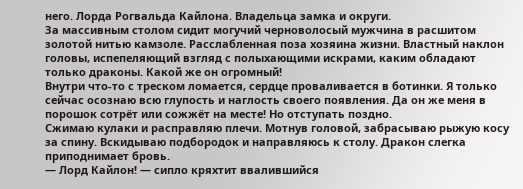него. Лорда Рогвальда Кайлона. Владельца замка и округи.
За массивным столом сидит могучий черноволосый мужчина в расшитом золотой нитью камзоле. Расслабленная поза хозяина жизни. Властный наклон головы, испепеляющий взгляд с полыхающими искрами, каким обладают только драконы. Какой же он огромный!
Внутри что-то с треском ломается, сердце проваливается в ботинки. Я только сейчас осознаю всю глупость и наглость своего появления. Да он же меня в порошок сотрёт или сожжёт на месте! Но отступать поздно.
Сжимаю кулаки и расправляю плечи. Мотнув головой, забрасываю рыжую косу за спину. Вскидываю подбородок и направляюсь к столу. Дракон слегка приподнимает бровь.
— Лорд Кайлон! — сипло кряхтит ввалившийся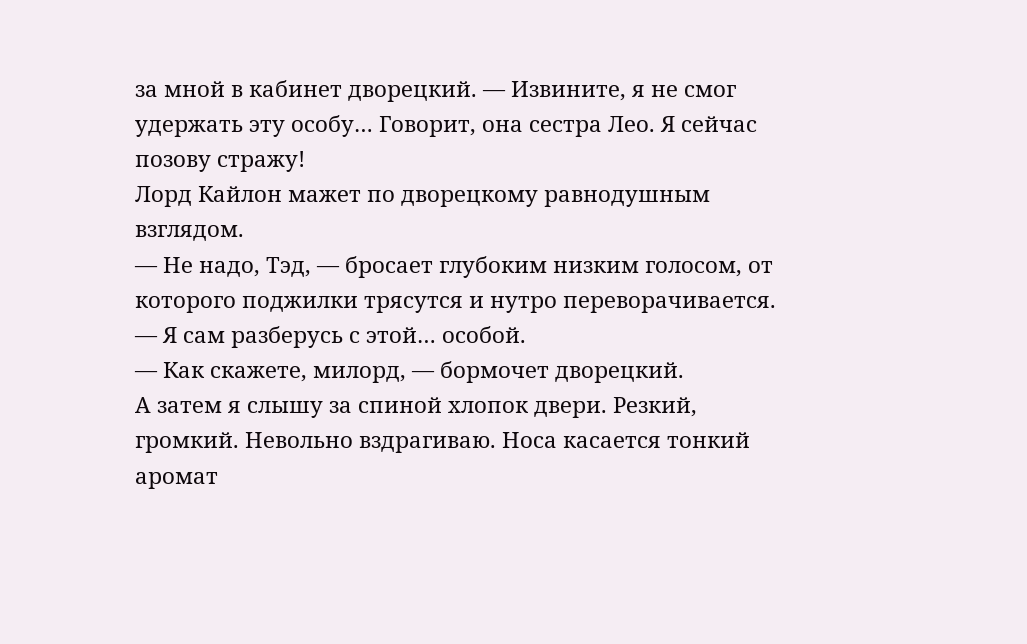за мной в кабинет дворецкий. — Извините, я не смог удержать эту особу… Говорит, она сестра Лео. Я сейчас позову стражу!
Лорд Кайлон мажет по дворецкому равнодушным взглядом.
— Не надо, Тэд, — бросает глубоким низким голосом, от которого поджилки трясутся и нутро переворачивается. — Я сам разберусь с этой… особой.
— Как скажете, милорд, — бормочет дворецкий.
А затем я слышу за спиной хлопок двери. Резкий, громкий. Невольно вздрагиваю. Носа касается тонкий аромат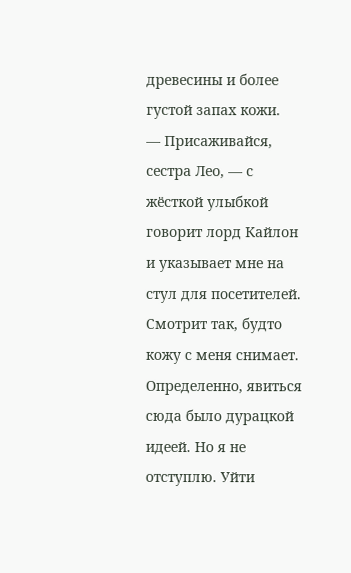древесины и более густой запах кожи.
— Присаживайся, сестра Лео, — с жёсткой улыбкой говорит лорд Кайлон и указывает мне на стул для посетителей. Смотрит так, будто кожу с меня снимает.
Определенно, явиться сюда было дурацкой идеей. Но я не отступлю. Уйти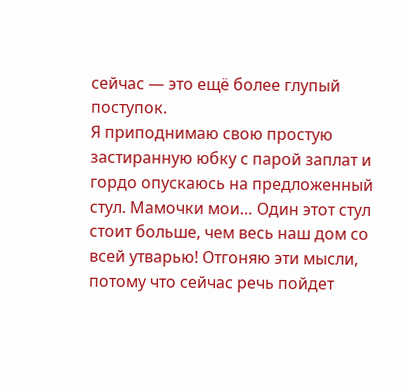сейчас — это ещё более глупый поступок.
Я приподнимаю свою простую застиранную юбку с парой заплат и гордо опускаюсь на предложенный стул. Мамочки мои… Один этот стул стоит больше, чем весь наш дом со всей утварью! Отгоняю эти мысли, потому что сейчас речь пойдет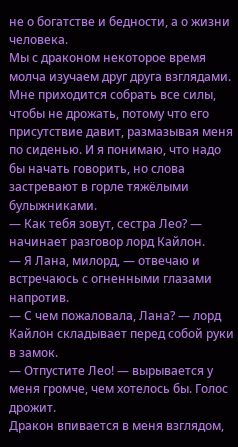не о богатстве и бедности, а о жизни человека.
Мы с драконом некоторое время молча изучаем друг друга взглядами. Мне приходится собрать все силы, чтобы не дрожать, потому что его присутствие давит, размазывая меня по сиденью. И я понимаю, что надо бы начать говорить, но слова застревают в горле тяжёлыми булыжниками.
— Как тебя зовут, сестра Лео? — начинает разговор лорд Кайлон.
— Я Лана, милорд, — отвечаю и встречаюсь с огненными глазами напротив.
— С чем пожаловала, Лана? — лорд Кайлон складывает перед собой руки в замок.
— Отпустите Лео! — вырывается у меня громче, чем хотелось бы. Голос дрожит.
Дракон впивается в меня взглядом,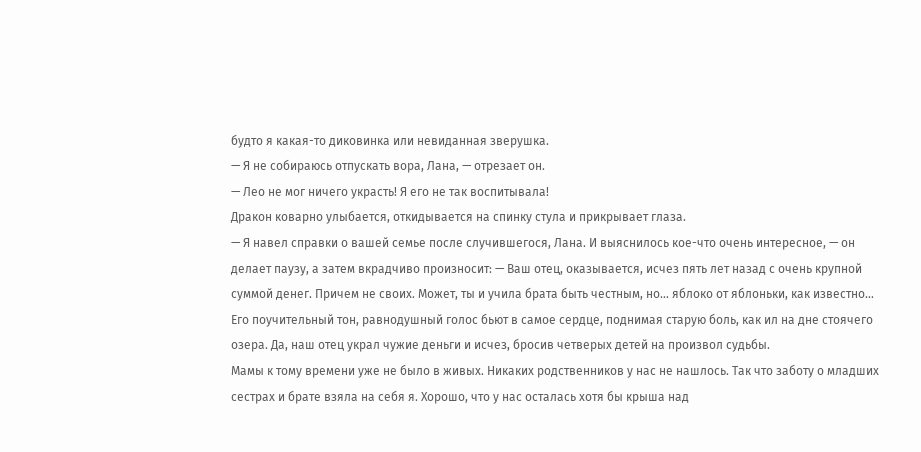будто я какая-то диковинка или невиданная зверушка.
— Я не собираюсь отпускать вора, Лана, — отрезает он.
— Лео не мог ничего украсть! Я его не так воспитывала!
Дракон коварно улыбается, откидывается на спинку стула и прикрывает глаза.
— Я навел справки о вашей семье после случившегося, Лана. И выяснилось кое-что очень интересное, — он делает паузу, а затем вкрадчиво произносит: — Ваш отец, оказывается, исчез пять лет назад с очень крупной суммой денег. Причем не своих. Может, ты и учила брата быть честным, но… яблоко от яблоньки, как известно…
Его поучительный тон, равнодушный голос бьют в самое сердце, поднимая старую боль, как ил на дне стоячего озера. Да, наш отец украл чужие деньги и исчез, бросив четверых детей на произвол судьбы.
Мамы к тому времени уже не было в живых. Никаких родственников у нас не нашлось. Так что заботу о младших сестрах и брате взяла на себя я. Хорошо, что у нас осталась хотя бы крыша над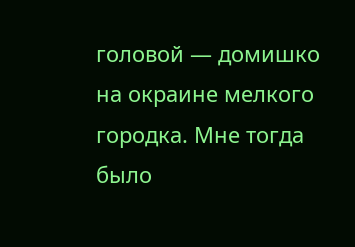головой — домишко на окраине мелкого городка. Мне тогда было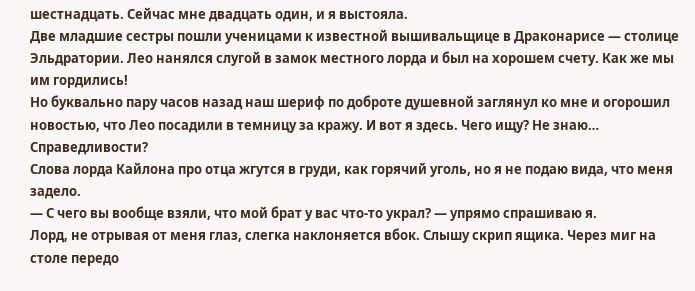шестнадцать. Сейчас мне двадцать один, и я выстояла.
Две младшие сестры пошли ученицами к известной вышивальщице в Драконарисе — столице Эльдратории. Лео нанялся слугой в замок местного лорда и был на хорошем счету. Как же мы им гордились!
Но буквально пару часов назад наш шериф по доброте душевной заглянул ко мне и огорошил новостью, что Лео посадили в темницу за кражу. И вот я здесь. Чего ищу? Не знаю… Справедливости?
Слова лорда Кайлона про отца жгутся в груди, как горячий уголь, но я не подаю вида, что меня задело.
— С чего вы вообще взяли, что мой брат у вас что-то украл? — упрямо спрашиваю я.
Лорд, не отрывая от меня глаз, слегка наклоняется вбок. Слышу скрип ящика. Через миг на столе передо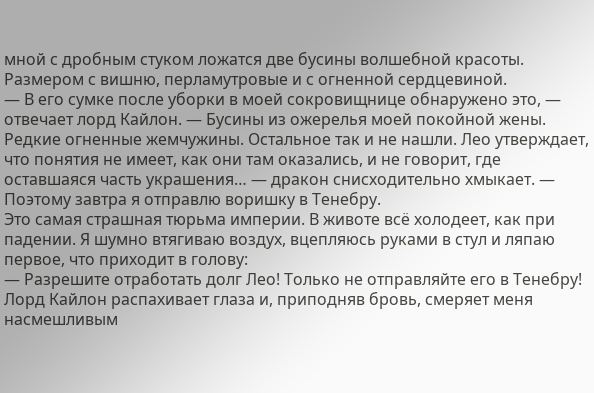мной с дробным стуком ложатся две бусины волшебной красоты. Размером с вишню, перламутровые и с огненной сердцевиной.
— В его сумке после уборки в моей сокровищнице обнаружено это, — отвечает лорд Кайлон. — Бусины из ожерелья моей покойной жены. Редкие огненные жемчужины. Остальное так и не нашли. Лео утверждает, что понятия не имеет, как они там оказались, и не говорит, где оставшаяся часть украшения… — дракон снисходительно хмыкает. — Поэтому завтра я отправлю воришку в Тенебру.
Это самая страшная тюрьма империи. В животе всё холодеет, как при падении. Я шумно втягиваю воздух, вцепляюсь руками в стул и ляпаю первое, что приходит в голову:
— Разрешите отработать долг Лео! Только не отправляйте его в Тенебру!
Лорд Кайлон распахивает глаза и, приподняв бровь, смеряет меня насмешливым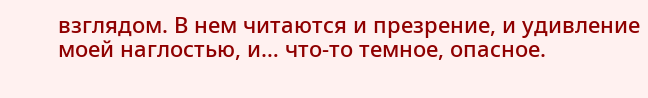взглядом. В нем читаются и презрение, и удивление моей наглостью, и… что-то темное, опасное.